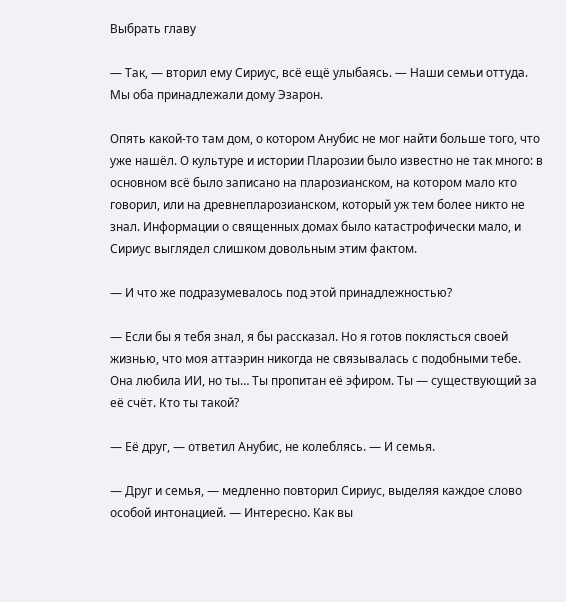Выбрать главу

— Так, — вторил ему Сириус, всё ещё улыбаясь. — Наши семьи оттуда. Мы оба принадлежали дому Эзарон.

Опять какой-то там дом, о котором Анубис не мог найти больше того, что уже нашёл. О культуре и истории Пларозии было известно не так много: в основном всё было записано на пларозианском, на котором мало кто говорил, или на древнепларозианском, который уж тем более никто не знал. Информации о священных домах было катастрофически мало, и Сириус выглядел слишком довольным этим фактом.

— И что же подразумевалось под этой принадлежностью?

— Если бы я тебя знал, я бы рассказал. Но я готов поклясться своей жизнью, что моя аттаэрин никогда не связывалась с подобными тебе. Она любила ИИ, но ты… Ты пропитан её эфиром. Ты — существующий за её счёт. Кто ты такой?

— Её друг, — ответил Анубис, не колеблясь. — И семья.

— Друг и семья, — медленно повторил Сириус, выделяя каждое слово особой интонацией. — Интересно. Как вы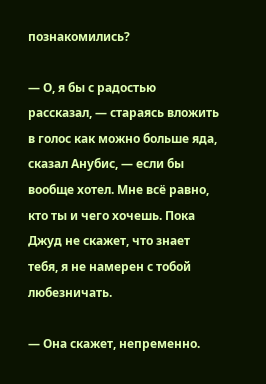познакомились?

— О, я бы с радостью рассказал, — стараясь вложить в голос как можно больше яда, сказал Анубис, — если бы вообще хотел. Мне всё равно, кто ты и чего хочешь. Пока Джуд не скажет, что знает тебя, я не намерен с тобой любезничать.

— Она скажет, непременно.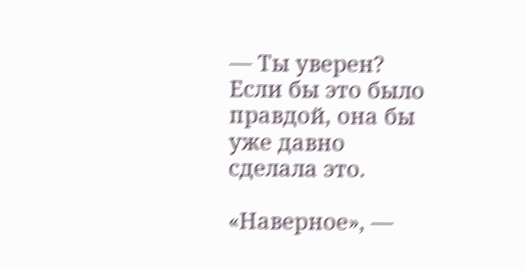— Ты уверен? Если бы это было правдой, она бы уже давно сделала это.

«Наверное», —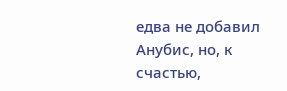едва не добавил Анубис, но, к счастью,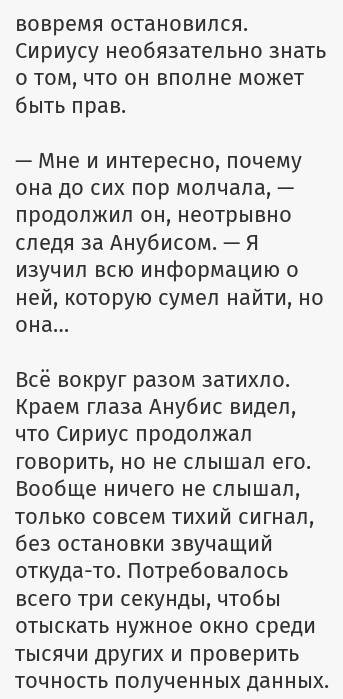вовремя остановился. Сириусу необязательно знать о том, что он вполне может быть прав.

— Мне и интересно, почему она до сих пор молчала, — продолжил он, неотрывно следя за Анубисом. — Я изучил всю информацию о ней, которую сумел найти, но она…

Всё вокруг разом затихло. Краем глаза Анубис видел, что Сириус продолжал говорить, но не слышал его. Вообще ничего не слышал, только совсем тихий сигнал, без остановки звучащий откуда-то. Потребовалось всего три секунды, чтобы отыскать нужное окно среди тысячи других и проверить точность полученных данных.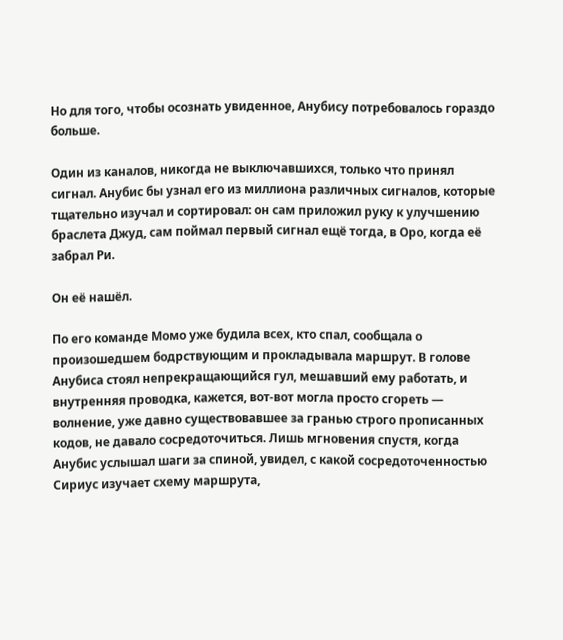Но для того, чтобы осознать увиденное, Анубису потребовалось гораздо больше.

Один из каналов, никогда не выключавшихся, только что принял сигнал. Анубис бы узнал его из миллиона различных сигналов, которые тщательно изучал и сортировал: он сам приложил руку к улучшению браслета Джуд, сам поймал первый сигнал ещё тогда, в Оро, когда её забрал Ри.

Он её нашёл.

По его команде Момо уже будила всех, кто спал, сообщала о произошедшем бодрствующим и прокладывала маршрут. В голове Анубиса стоял непрекращающийся гул, мешавший ему работать, и внутренняя проводка, кажется, вот-вот могла просто сгореть — волнение, уже давно существовавшее за гранью строго прописанных кодов, не давало сосредоточиться. Лишь мгновения спустя, когда Анубис услышал шаги за спиной, увидел, с какой сосредоточенностью Сириус изучает схему маршрута,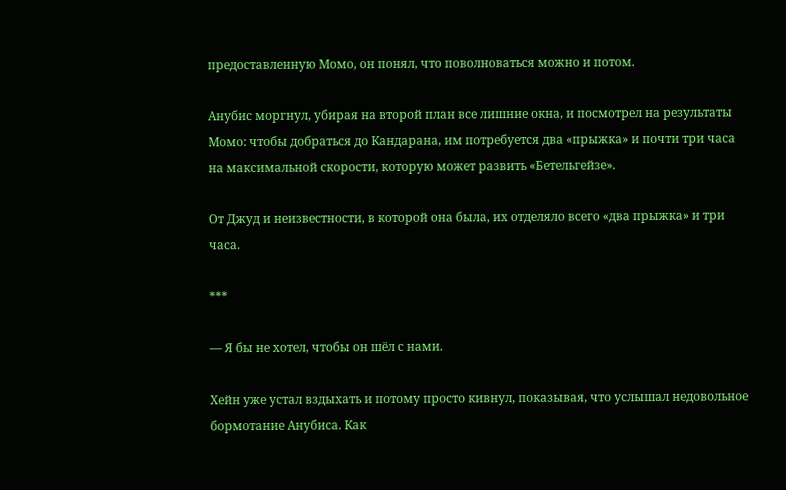предоставленную Момо, он понял, что поволноваться можно и потом.

Анубис моргнул, убирая на второй план все лишние окна, и посмотрел на результаты Момо: чтобы добраться до Кандарана, им потребуется два «прыжка» и почти три часа на максимальной скорости, которую может развить «Бетельгейзе».

От Джуд и неизвестности, в которой она была, их отделяло всего «два прыжка» и три часа.

***

— Я бы не хотел, чтобы он шёл с нами.

Хейн уже устал вздыхать и потому просто кивнул, показывая, что услышал недовольное бормотание Анубиса. Как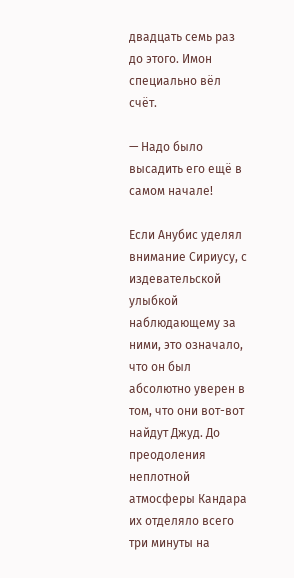двадцать семь раз до этого. Имон специально вёл счёт.

— Надо было высадить его ещё в самом начале!

Если Анубис уделял внимание Сириусу, с издевательской улыбкой наблюдающему за ними, это означало, что он был абсолютно уверен в том, что они вот-вот найдут Джуд. До преодоления неплотной атмосферы Кандара их отделяло всего три минуты на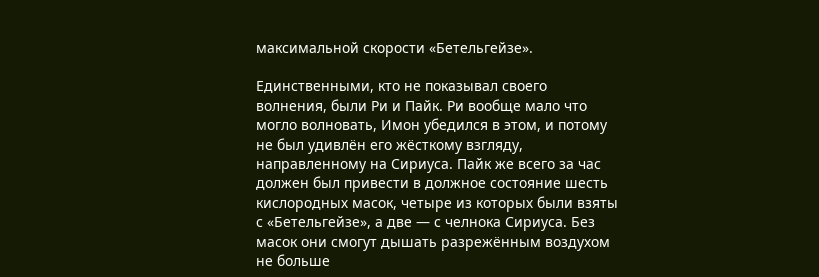максимальной скорости «Бетельгейзе».

Единственными, кто не показывал своего волнения, были Ри и Пайк. Ри вообще мало что могло волновать, Имон убедился в этом, и потому не был удивлён его жёсткому взгляду, направленному на Сириуса. Пайк же всего за час должен был привести в должное состояние шесть кислородных масок, четыре из которых были взяты с «Бетельгейзе», а две — с челнока Сириуса. Без масок они смогут дышать разрежённым воздухом не больше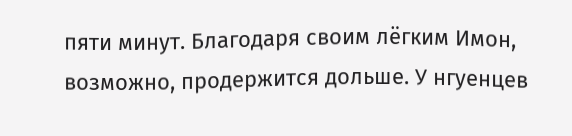пяти минут. Благодаря своим лёгким Имон, возможно, продержится дольше. У нгуенцев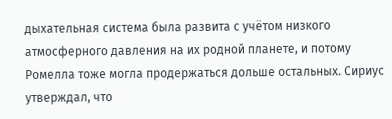дыхательная система была развита с учётом низкого атмосферного давления на их родной планете, и потому Ромелла тоже могла продержаться дольше остальных. Сириус утверждал, что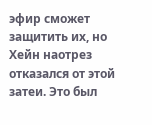эфир сможет защитить их, но Хейн наотрез отказался от этой затеи. Это был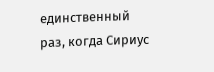единственный раз, когда Сириус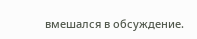вмешался в обсуждение.